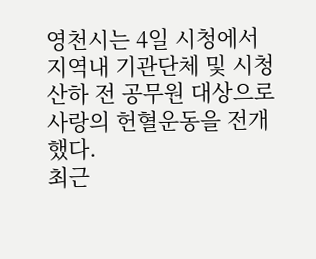영천시는 4일 시청에서 지역내 기관단체 및 시청 산하 전 공무원 대상으로 사랑의 헌혈운동을 전개했다.
최근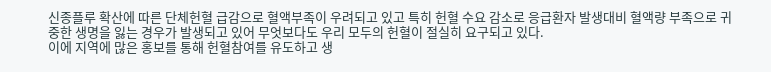신종플루 확산에 따른 단체헌혈 급감으로 혈액부족이 우려되고 있고 특히 헌혈 수요 감소로 응급환자 발생대비 혈액량 부족으로 귀중한 생명을 잃는 경우가 발생되고 있어 무엇보다도 우리 모두의 헌혈이 절실히 요구되고 있다.
이에 지역에 많은 홍보를 통해 헌혈참여를 유도하고 생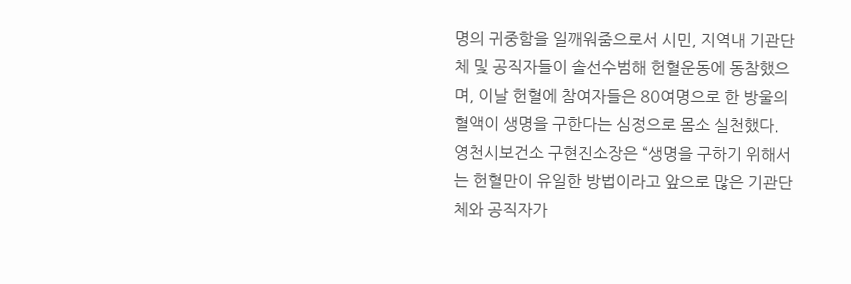명의 귀중함을 일깨워줌으로서 시민, 지역내 기관단체 및 공직자들이 솔선수범해 헌혈운동에 동참했으며, 이날 헌혈에 참여자들은 80여명으로 한 방울의 혈액이 생명을 구한다는 심정으로 몸소 실천했다.
영천시보건소 구현진소장은 “생명을 구하기 위해서는 헌혈만이 유일한 방법이라고 앞으로 많은 기관단체와 공직자가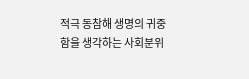적극 동참해 생명의 귀중함을 생각하는 사회분위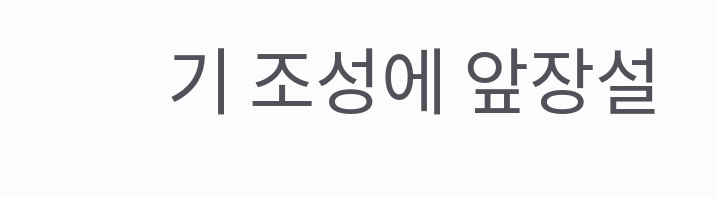기 조성에 앞장설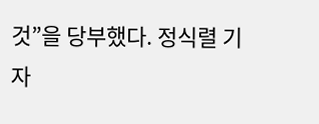것”을 당부했다. 정식렬 기자